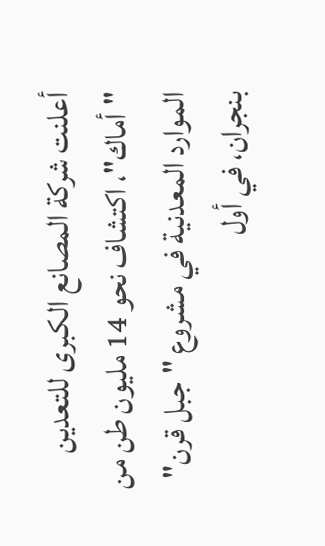أعلنت شركة المصانع الكبرى للتعدين "أماك"، اكتشاف نحو 14 مليون طن من الموارد المعدنية في مشروع "جبل قرن" بنجران، في أول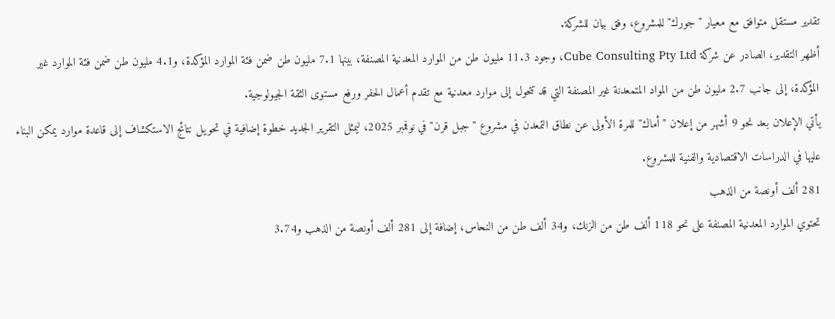تقدير مستقل متوافق مع معيار "جورك" للمشروع، وفق بيان للشركة.
أظهر التقدير، الصادر عن شركة Cube Consulting Pty Ltd، وجود 11.3 مليون طن من الموارد المعدنية المصنفة، بينها 7.1 مليون طن ضمن فئة الموارد المؤكدة، و4.1 مليون طن ضمن فئة الموارد غير المؤكدة، إلى جانب 2.7 مليون طن من المواد المتمعدنة غير المصنفة التي قد تتحول إلى موارد معدنية مع تقدم أعمال الحفر ورفع مستوى الثقة الجيولوجية.
يأتي الإعلان بعد نحو 9 أشهر من إعلان "أماك" للمرة الأولى عن نطاق التمعدن في مشروع "جبل قرن" في نوفمبر 2025، ليمثل التقرير الجديد خطوة إضافية في تحويل نتائج الاستكشاف إلى قاعدة موارد يمكن البناء عليها في الدراسات الاقتصادية والفنية للمشروع.
281 ألف أونصة من الذهب
تحتوي الموارد المعدنية المصنفة على نحو 118 ألف طن من الزنك، و34 ألف طن من النحاس، إضافة إلى 281 ألف أونصة من الذهب و3.74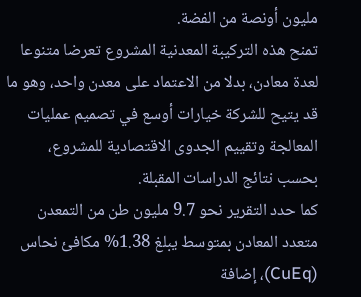مليون أونصة من الفضة.
تمنح هذه التركيبة المعدنية المشروع تعرضا متنوعا لعدة معادن، بدلا من الاعتماد على معدن واحد، وهو ما قد يتيح للشركة خيارات أوسع في تصميم عمليات المعالجة وتقييم الجدوى الاقتصادية للمشروع، بحسب نتائج الدراسات المقبلة.
كما حدد التقرير نحو 9.7 مليون طن من التمعدن متعدد المعادن بمتوسط يبلغ 1.38% مكافئ نحاس (CuEq)، إضافة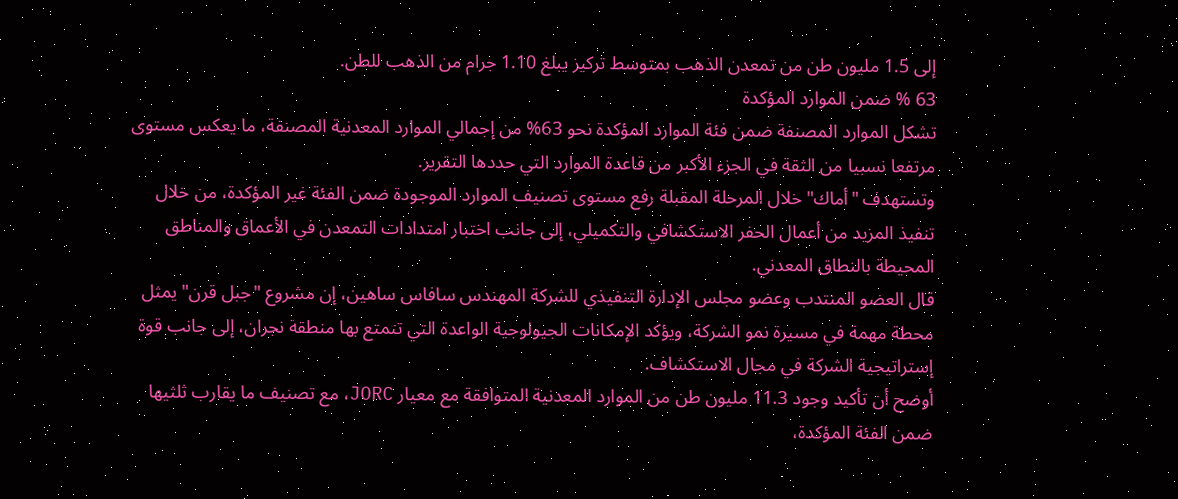إلى 1.5 مليون طن من تمعدن الذهب بمتوسط تركيز يبلغ 1.10 جرام من الذهب للطن.
63 % ضمن الموارد المؤكدة
تشكل الموارد المصنفة ضمن فئة الموارد المؤكدة نحو 63% من إجمالي الموارد المعدنية المصنفة، ما يعكس مستوى مرتفعا نسبيا من الثقة في الجزء الأكبر من قاعدة الموارد التي حددها التقرير.
وتستهدف "أماك" خلال المرحلة المقبلة رفع مستوى تصنيف الموارد الموجودة ضمن الفئة غير المؤكدة، من خلال تنفيذ المزيد من أعمال الحفر الاستكشافي والتكميلي، إلى جانب اختبار امتدادات التمعدن في الأعماق والمناطق المحيطة بالنطاق المعدني.
قال العضو المنتدب وعضو مجلس الإدارة التنفيذي للشركة المهندس سافاس ساهين، إن مشروع "جبل قرن" يمثل محطة مهمة في مسيرة نمو الشركة، ويؤكد الإمكانات الجيولوجية الواعدة التي تتمتع بها منطقة نجران، إلى جانب قوة إستراتيجية الشركة في مجال الاستكشاف.
أوضح أن تأكيد وجود 11.3 مليون طن من الموارد المعدنية المتوافقة مع معيار JORC، مع تصنيف ما يقارب ثلثيها ضمن الفئة المؤكدة،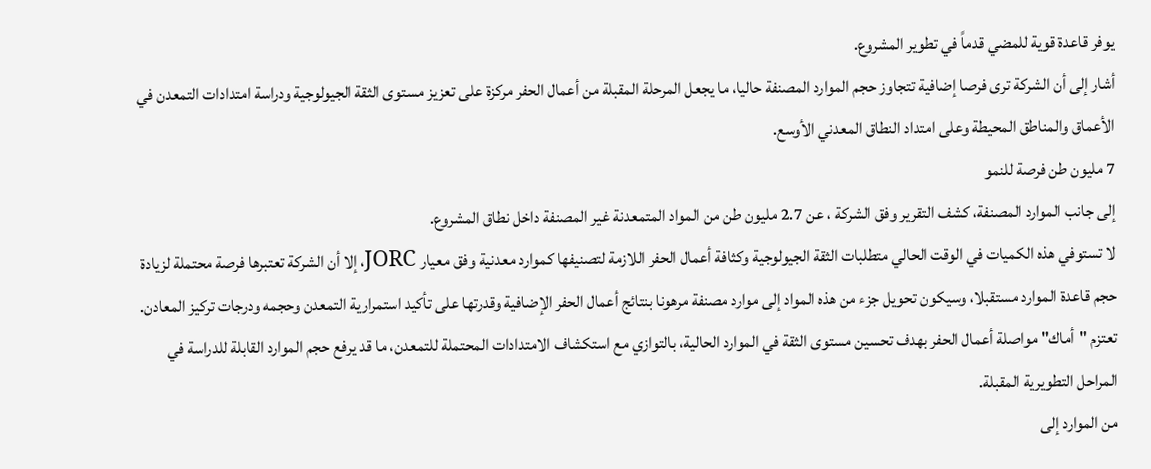يوفر قاعدة قوية للمضي قدماً في تطوير المشروع.
أشار إلى أن الشركة ترى فرصا إضافية تتجاوز حجم الموارد المصنفة حاليا، ما يجعل المرحلة المقبلة من أعمال الحفر مركزة على تعزيز مستوى الثقة الجيولوجية ودراسة امتدادات التمعدن في الأعماق والمناطق المحيطة وعلى امتداد النطاق المعدني الأوسع.
7 مليون طن فرصة للنمو
إلى جانب الموارد المصنفة، كشف التقرير وفق الشركة ، عن 2.7 مليون طن من المواد المتمعدنة غير المصنفة داخل نطاق المشروع.
لا تستوفي هذه الكميات في الوقت الحالي متطلبات الثقة الجيولوجية وكثافة أعمال الحفر اللازمة لتصنيفها كموارد معدنية وفق معيار JORC، إلا أن الشركة تعتبرها فرصة محتملة لزيادة حجم قاعدة الموارد مستقبلا، وسيكون تحويل جزء من هذه المواد إلى موارد مصنفة مرهونا بنتائج أعمال الحفر الإضافية وقدرتها على تأكيد استمرارية التمعدن وحجمه ودرجات تركيز المعادن.
تعتزم "أماك" مواصلة أعمال الحفر بهدف تحسين مستوى الثقة في الموارد الحالية، بالتوازي مع استكشاف الامتدادات المحتملة للتمعدن، ما قد يرفع حجم الموارد القابلة للدراسة في المراحل التطويرية المقبلة.
من الموارد إلى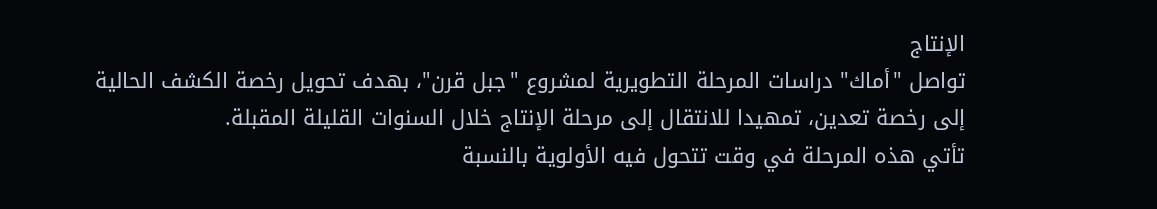الإنتاج
تواصل "أماك" دراسات المرحلة التطويرية لمشروع "جبل قرن"، بهدف تحويل رخصة الكشف الحالية إلى رخصة تعدين، تمهيدا للانتقال إلى مرحلة الإنتاج خلال السنوات القليلة المقبلة.
تأتي هذه المرحلة في وقت تتحول فيه الأولوية بالنسبة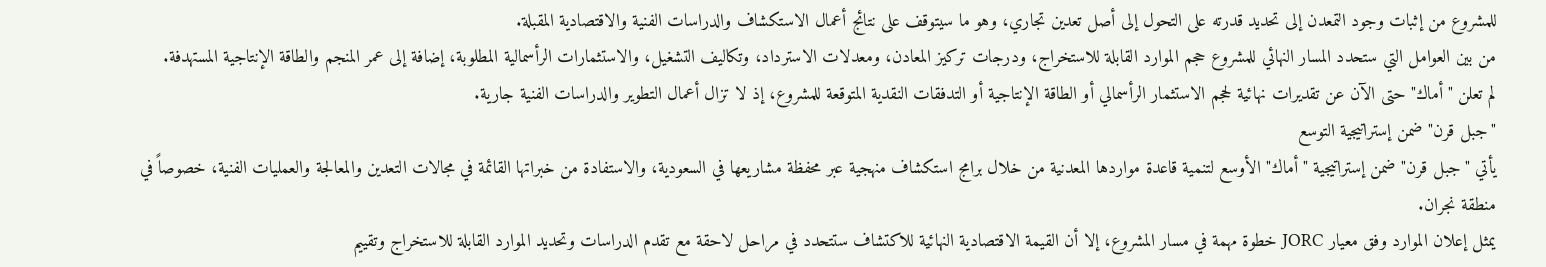للمشروع من إثبات وجود التمعدن إلى تحديد قدرته على التحول إلى أصل تعدين تجاري، وهو ما سيتوقف على نتائج أعمال الاستكشاف والدراسات الفنية والاقتصادية المقبلة.
من بين العوامل التي ستحدد المسار النهائي للمشروع حجم الموارد القابلة للاستخراج، ودرجات تركيز المعادن، ومعدلات الاسترداد، وتكاليف التشغيل، والاستثمارات الرأسمالية المطلوبة، إضافة إلى عمر المنجم والطاقة الإنتاجية المستهدفة.
لم تعلن "أماك" حتى الآن عن تقديرات نهائية لحجم الاستثمار الرأسمالي أو الطاقة الإنتاجية أو التدفقات النقدية المتوقعة للمشروع، إذ لا تزال أعمال التطوير والدراسات الفنية جارية.
"جبل قرن" ضمن إستراتيجية التوسع
يأتي "جبل قرن" ضمن إستراتيجية "أماك" الأوسع لتنمية قاعدة مواردها المعدنية من خلال برامج استكشاف منهجية عبر محفظة مشاريعها في السعودية، والاستفادة من خبراتها القائمة في مجالات التعدين والمعالجة والعمليات الفنية، خصوصاً في منطقة نجران.
يمثل إعلان الموارد وفق معيار JORC خطوة مهمة في مسار المشروع، إلا أن القيمة الاقتصادية النهائية للاكتشاف ستتحدد في مراحل لاحقة مع تقدم الدراسات وتحديد الموارد القابلة للاستخراج وتقييم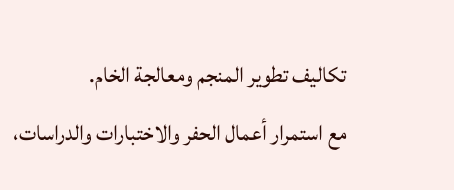تكاليف تطوير المنجم ومعالجة الخام.
مع استمرار أعمال الحفر والاختبارات والدراسات،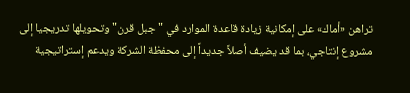تراهن «أماك» على إمكانية زيادة قاعدة الموارد في "جبل قرن" وتحويلها تدريجيا إلى مشروع إنتاجي، بما قد يضيف أصلاً جديداً إلى محفظة الشركة ويدعم إستراتيجية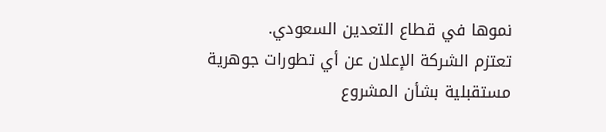نموها في قطاع التعدين السعودي.
تعتزم الشركة الإعلان عن أي تطورات جوهرية مستقبلية بشأن المشروع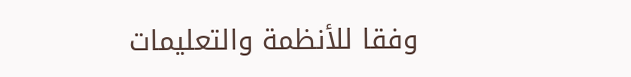وفقا للأنظمة والتعليمات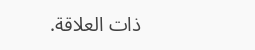ذات العلاقة.